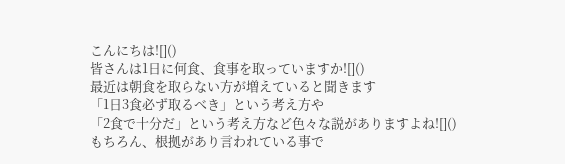こんにちは![]()
皆さんは1日に何食、食事を取っていますか![]()
最近は朝食を取らない方が増えていると聞きます
「1日3食必ず取るべき」という考え方や
「2食で十分だ」という考え方など色々な説がありますよね![]()
もちろん、根拠があり言われている事で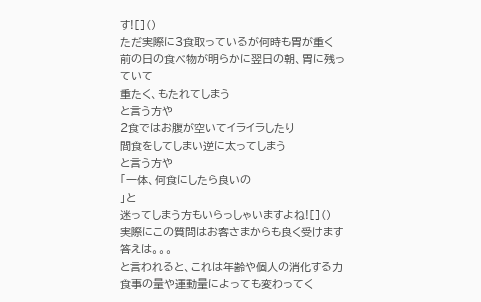す![]()
ただ実際に3食取っているが何時も胃が重く
前の日の食べ物が明らかに翌日の朝、胃に残っていて
重たく、もたれてしまう
と言う方や
2食ではお腹が空いてイライラしたり
間食をしてしまい逆に太ってしまう
と言う方や
「一体、何食にしたら良いの
」と
迷ってしまう方もいらっしゃいますよね![]()
実際にこの質問はお客さまからも良く受けます
答えは。。。
と言われると、これは年齢や個人の消化する力
食事の量や運動量によっても変わってく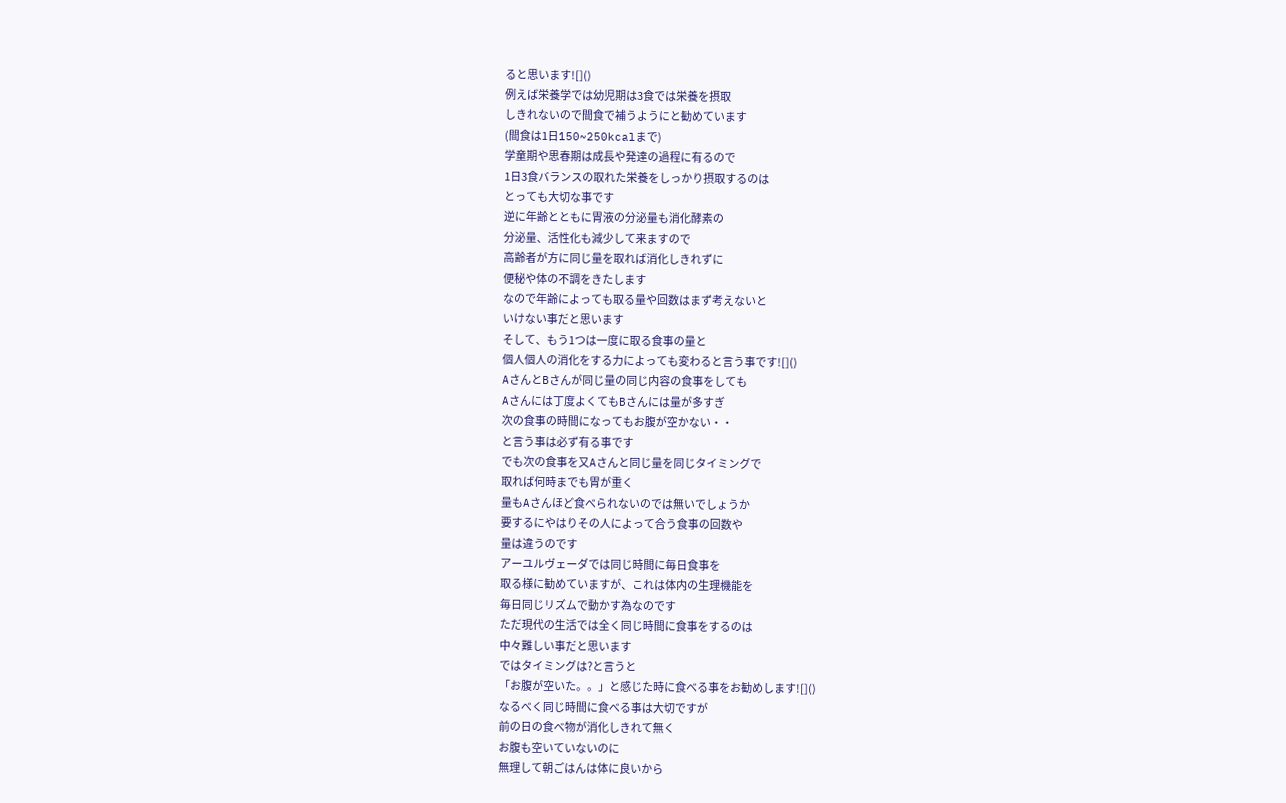ると思います![]()
例えば栄養学では幼児期は3食では栄養を摂取
しきれないので間食で補うようにと勧めています
(間食は1日150~250kcalまで)
学童期や思春期は成長や発達の過程に有るので
1日3食バランスの取れた栄養をしっかり摂取するのは
とっても大切な事です
逆に年齢とともに胃液の分泌量も消化酵素の
分泌量、活性化も減少して来ますので
高齢者が方に同じ量を取れば消化しきれずに
便秘や体の不調をきたします
なので年齢によっても取る量や回数はまず考えないと
いけない事だと思います
そして、もう1つは一度に取る食事の量と
個人個人の消化をする力によっても変わると言う事です![]()
AさんとBさんが同じ量の同じ内容の食事をしても
Aさんには丁度よくてもBさんには量が多すぎ
次の食事の時間になってもお腹が空かない・・
と言う事は必ず有る事です
でも次の食事を又Aさんと同じ量を同じタイミングで
取れば何時までも胃が重く
量もAさんほど食べられないのでは無いでしょうか
要するにやはりその人によって合う食事の回数や
量は違うのです
アーユルヴェーダでは同じ時間に毎日食事を
取る様に勧めていますが、これは体内の生理機能を
毎日同じリズムで動かす為なのです
ただ現代の生活では全く同じ時間に食事をするのは
中々難しい事だと思います
ではタイミングは?と言うと
「お腹が空いた。。」と感じた時に食べる事をお勧めします![]()
なるべく同じ時間に食べる事は大切ですが
前の日の食べ物が消化しきれて無く
お腹も空いていないのに
無理して朝ごはんは体に良いから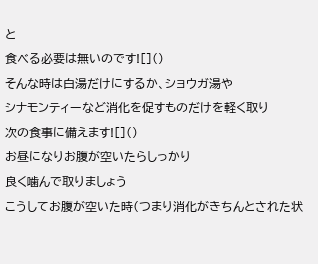と
食べる必要は無いのです![]()
そんな時は白湯だけにするか、ショウガ湯や
シナモンティーなど消化を促すものだけを軽く取り
次の食事に備えます![]()
お昼になりお腹が空いたらしっかり
良く噛んで取りましょう
こうしてお腹が空いた時(つまり消化がきちんとされた状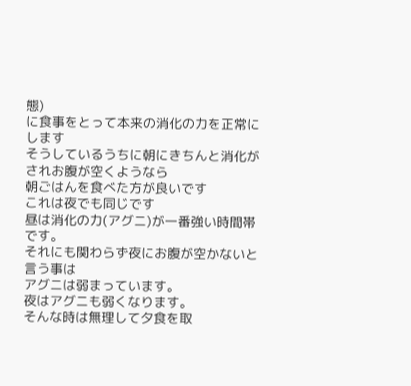態)
に食事をとって本来の消化の力を正常にします
そうしているうちに朝にきちんと消化がされお腹が空くようなら
朝ごはんを食べた方が良いです
これは夜でも同じです
昼は消化の力(アグニ)が一番強い時間帯です。
それにも関わらず夜にお腹が空かないと言う事は
アグニは弱まっています。
夜はアグニも弱くなります。
そんな時は無理して夕食を取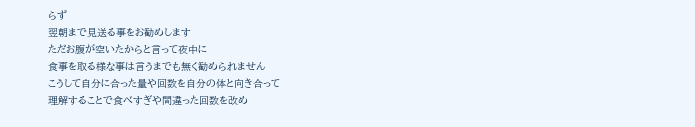らず
翌朝まで見送る事をお勧めします
ただお腹が空いたからと言って夜中に
食事を取る様な事は言うまでも無く勧められません
こうして自分に合った量や回数を自分の体と向き合って
理解することで食べすぎや間違った回数を改め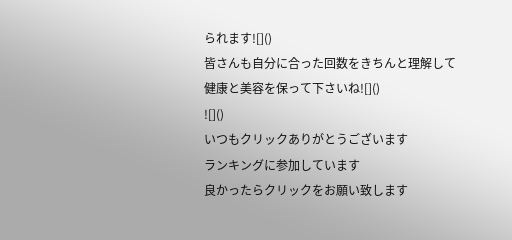られます![]()
皆さんも自分に合った回数をきちんと理解して
健康と美容を保って下さいね![]()
![]()
いつもクリックありがとうございます
ランキングに参加しています
良かったらクリックをお願い致します